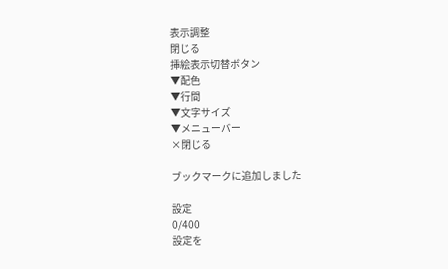表示調整
閉じる
挿絵表示切替ボタン
▼配色
▼行間
▼文字サイズ
▼メニューバー
×閉じる

ブックマークに追加しました

設定
0/400
設定を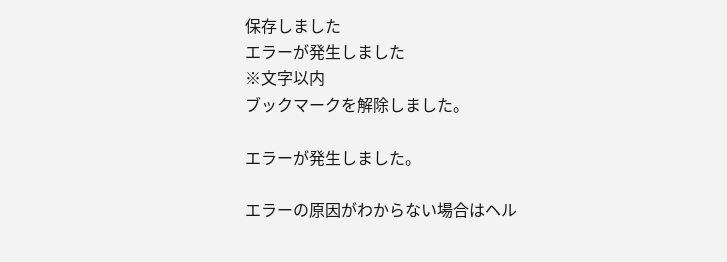保存しました
エラーが発生しました
※文字以内
ブックマークを解除しました。

エラーが発生しました。

エラーの原因がわからない場合はヘル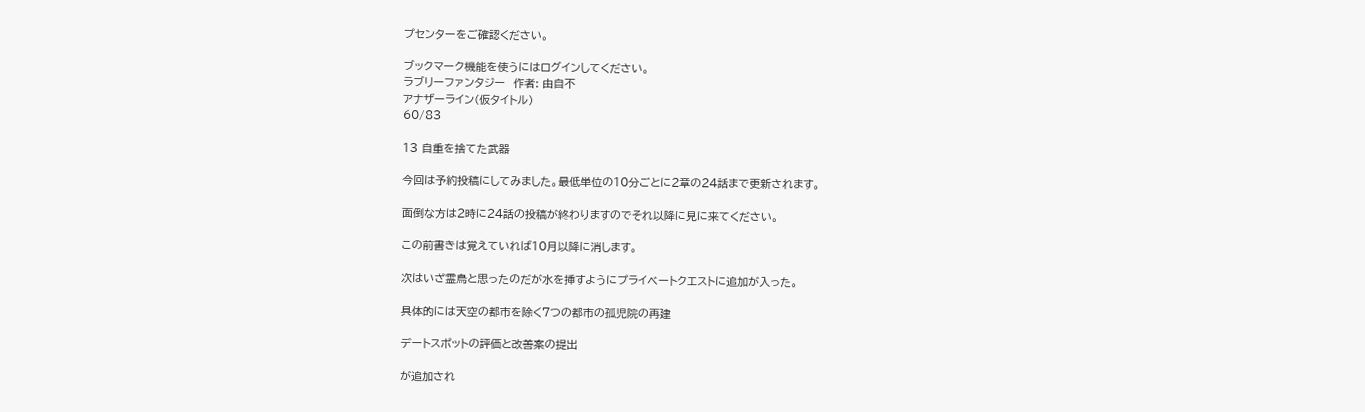プセンターをご確認ください。

ブックマーク機能を使うにはログインしてください。
ラブリーファンタジー  作者: 由自不
アナザーライン(仮タイトル)
60/83

13 自重を捨てた武器

今回は予約投稿にしてみました。最低単位の10分ごとに2章の24話まで更新されます。

面倒な方は2時に24話の投稿が終わりますのでそれ以降に見に来てください。

この前書きは覚えていれば10月以降に消します。

次はいざ霊鳥と思ったのだが水を挿すようにプライベートクエストに追加が入った。

具体的には天空の都市を除く7つの都市の孤児院の再建

デートスポットの評価と改善案の提出

が追加され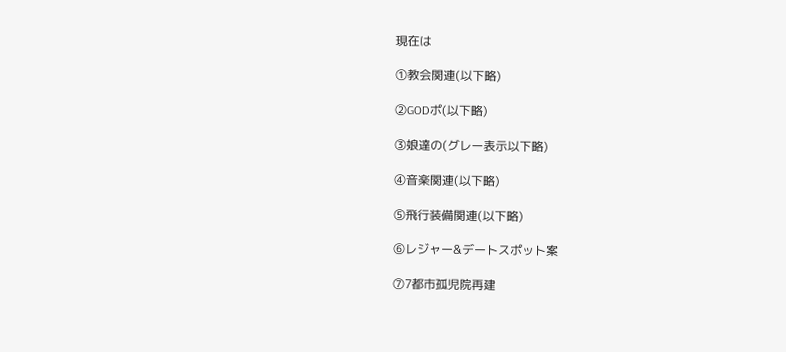現在は

①教会関連(以下略)

②GODポ(以下略)

③娘達の(グレー表示以下略)

④音楽関連(以下略)

⑤飛行装備関連(以下略)

⑥レジャー&デートスポット案

⑦7都市孤児院再建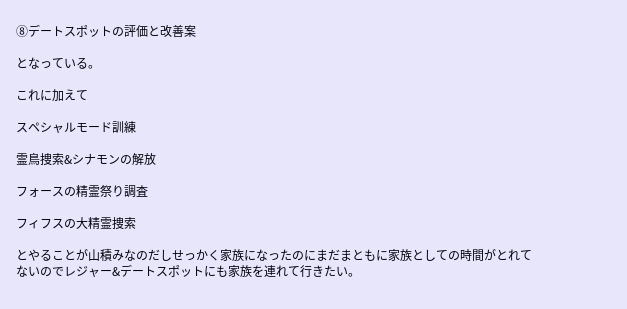⑧デートスポットの評価と改善案

となっている。

これに加えて

スペシャルモード訓練

霊鳥捜索&シナモンの解放

フォースの精霊祭り調査

フィフスの大精霊捜索

とやることが山積みなのだしせっかく家族になったのにまだまともに家族としての時間がとれてないのでレジャー&デートスポットにも家族を連れて行きたい。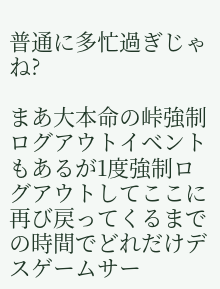普通に多忙過ぎじゃね?

まあ大本命の峠強制ログアウトイベントもあるが1度強制ログアウトしてここに再び戻ってくるまでの時間でどれだけデスゲームサー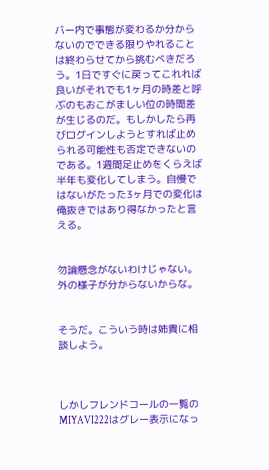バー内で事態が変わるか分からないのでできる限りやれることは終わらせてから挑むべきだろう。1日ですぐに戻ってこれれば良いがそれでも1ヶ月の時差と呼ぶのもおこがましい位の時間差が生じるのだ。もしかしたら再びログインしようとすれば止められる可能性も否定できないのである。1週間足止めをくらえば半年も変化してしまう。自慢ではないがたった3ヶ月での変化は俺抜きではあり得なかったと言える。


勿論懸念がないわけじゃない。外の様子が分からないからな。


そうだ。こういう時は姉貴に相談しよう。



しかしフレンドコールの一覧のMIYAVI222はグレー表示になっ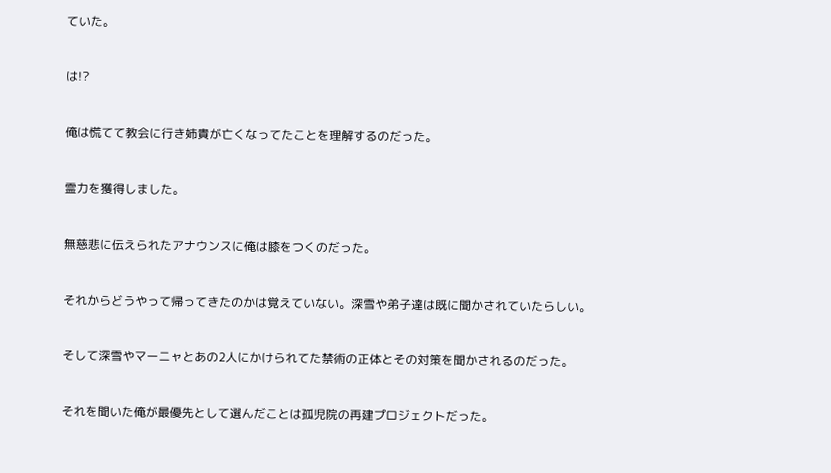ていた。


は!?


俺は慌てて教会に行き姉貴が亡くなってたことを理解するのだった。


霊力を獲得しました。


無慈悲に伝えられたアナウンスに俺は膝をつくのだった。


それからどうやって帰ってきたのかは覚えていない。深雪や弟子達は既に聞かされていたらしい。


そして深雪やマーニャとあの2人にかけられてた禁術の正体とその対策を聞かされるのだった。


それを聞いた俺が最優先として選んだことは孤児院の再建プロジェクトだった。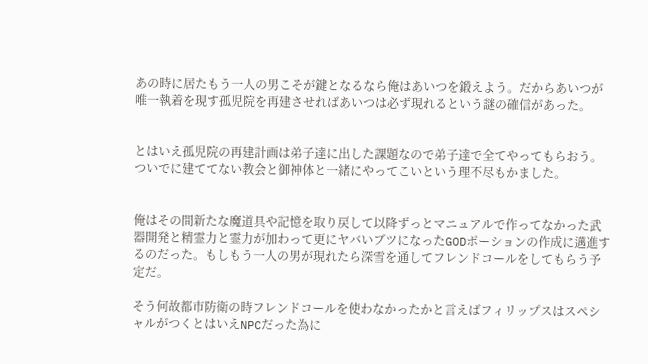あの時に居たもう一人の男こそが鍵となるなら俺はあいつを鍛えよう。だからあいつが唯一執着を現す孤児院を再建させればあいつは必ず現れるという謎の確信があった。


とはいえ孤児院の再建計画は弟子達に出した課題なので弟子達で全てやってもらおう。ついでに建ててない教会と御神体と一緒にやってこいという理不尽もかました。


俺はその間新たな魔道具や記憶を取り戻して以降ずっとマニュアルで作ってなかった武器開発と精霊力と霊力が加わって更にヤバいブツになったGODポーションの作成に邁進するのだった。もしもう一人の男が現れたら深雪を通してフレンドコールをしてもらう予定だ。

そう何故都市防衛の時フレンドコールを使わなかったかと言えばフィリップスはスペシャルがつくとはいえNPCだった為に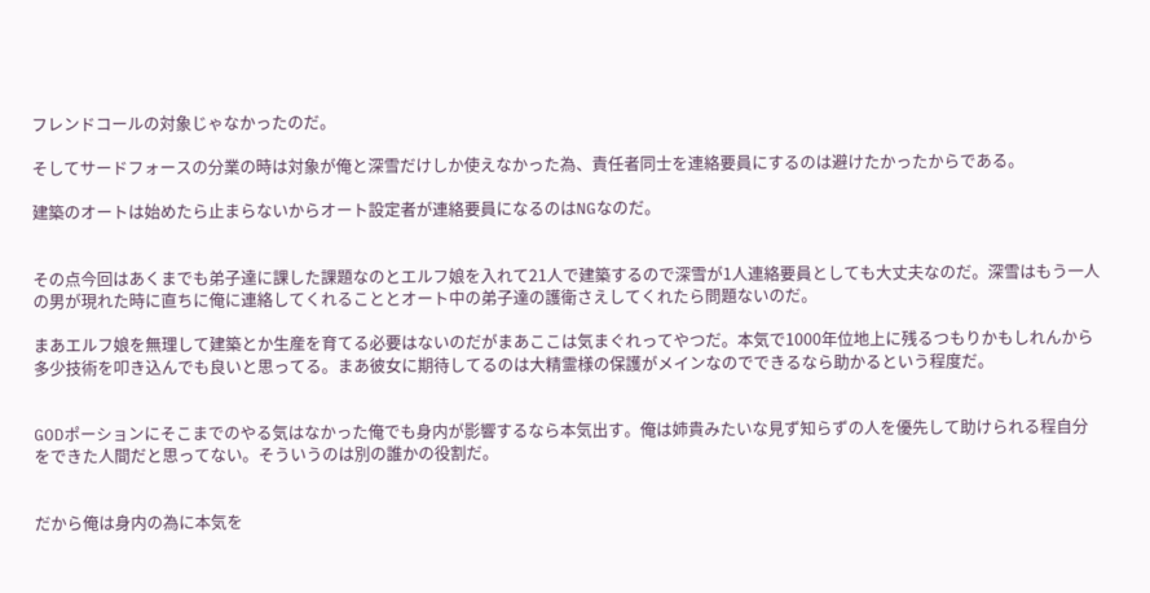フレンドコールの対象じゃなかったのだ。

そしてサードフォースの分業の時は対象が俺と深雪だけしか使えなかった為、責任者同士を連絡要員にするのは避けたかったからである。

建築のオートは始めたら止まらないからオート設定者が連絡要員になるのはNGなのだ。


その点今回はあくまでも弟子達に課した課題なのとエルフ娘を入れて21人で建築するので深雪が1人連絡要員としても大丈夫なのだ。深雪はもう一人の男が現れた時に直ちに俺に連絡してくれることとオート中の弟子達の護衛さえしてくれたら問題ないのだ。

まあエルフ娘を無理して建築とか生産を育てる必要はないのだがまあここは気まぐれってやつだ。本気で1000年位地上に残るつもりかもしれんから多少技術を叩き込んでも良いと思ってる。まあ彼女に期待してるのは大精霊様の保護がメインなのでできるなら助かるという程度だ。


GODポーションにそこまでのやる気はなかった俺でも身内が影響するなら本気出す。俺は姉貴みたいな見ず知らずの人を優先して助けられる程自分をできた人間だと思ってない。そういうのは別の誰かの役割だ。


だから俺は身内の為に本気を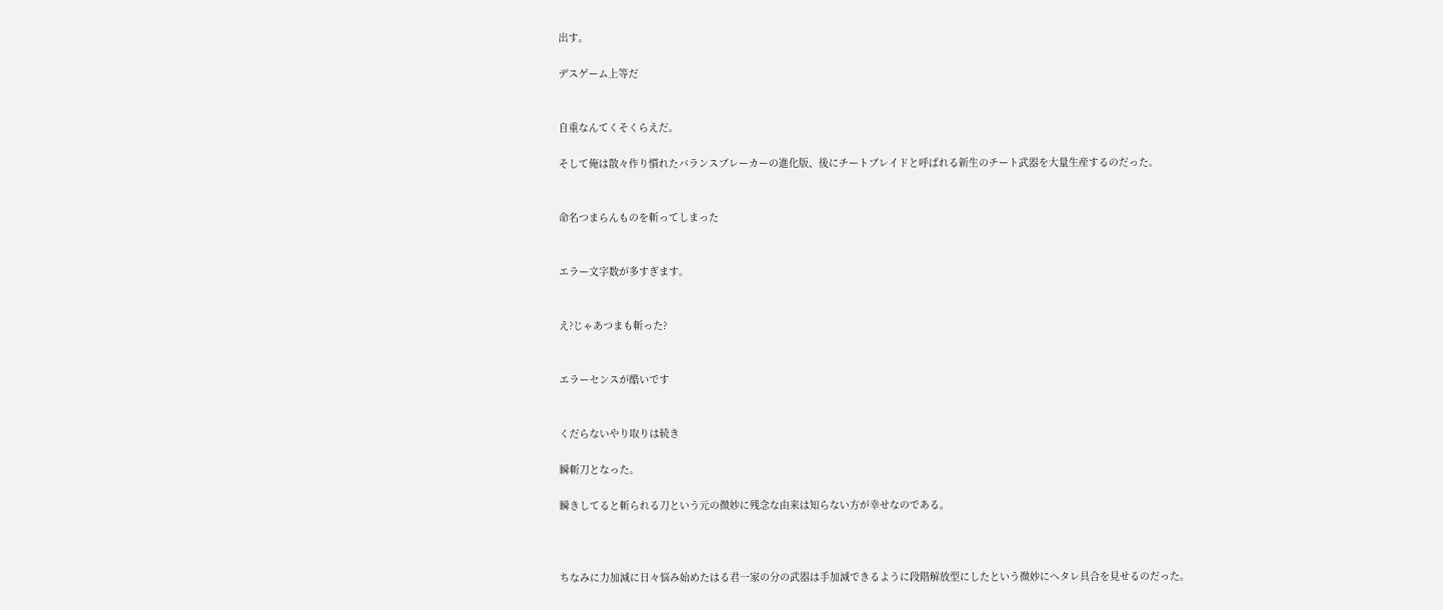出す。

デスゲーム上等だ


自重なんてくそくらえだ。

そして俺は散々作り慣れたバランスブレーカーの進化版、後にチートブレイドと呼ばれる新生のチート武器を大量生産するのだった。


命名つまらんものを斬ってしまった


エラー文字数が多すぎます。


え?じゃあつまも斬った?


エラーセンスが酷いです


くだらないやり取りは続き

瞬斬刀となった。

瞬きしてると斬られる刀という元の微妙に残念な由来は知らない方が幸せなのである。



ちなみに力加減に日々悩み始めたはる君一家の分の武器は手加減できるように段階解放型にしたという微妙にヘタレ具合を見せるのだった。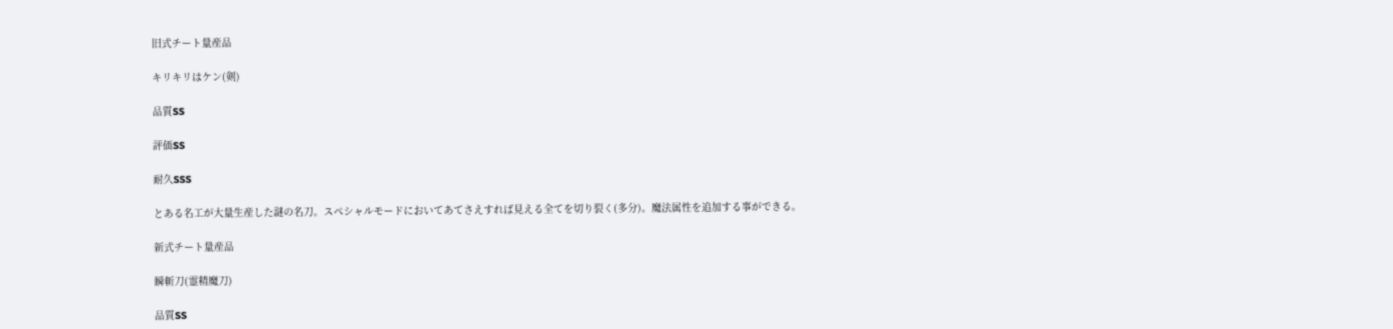旧式チート量産品

キリキリはケン(剣)

品質SS

評価SS

耐久SSS

とある名工が大量生産した謎の名刀。スペシャルモードにおいてあてさえすれば見える全てを切り裂く(多分)。魔法属性を追加する事ができる。

新式チート量産品

瞬斬刀(霊精魔刀)

品質SS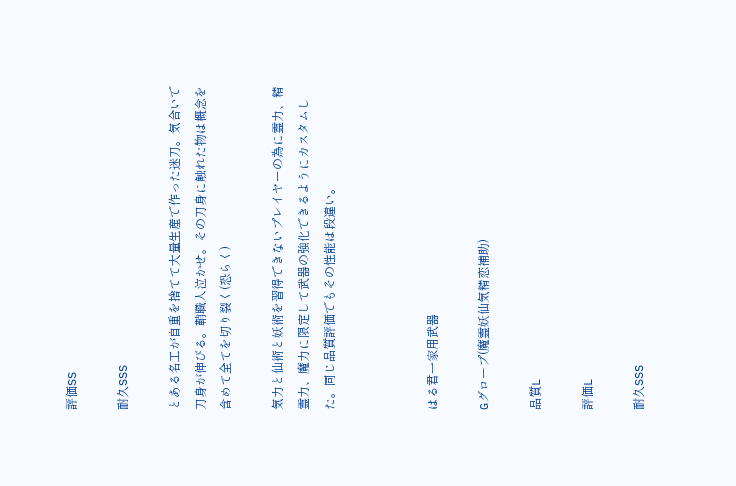評価SS

耐久SSS

とある名工が自重を捨てて大量生産で作った迷刀。気合いで刀身が伸びる。鞘職人泣かせ。その刀身に触れた物は概念を含めて全てを切り裂く(恐らく)

気力と仙術と妖術を習得できないプレイヤーの為に霊力、精霊力、魔力に限定して武器の強化できるようにカスタムした。同じ品質評価でもその性能は段違い。



はる君一家用武器

Gグロープ(魔霊妖仙気精恋補助)

品質L

評価L

耐久SSS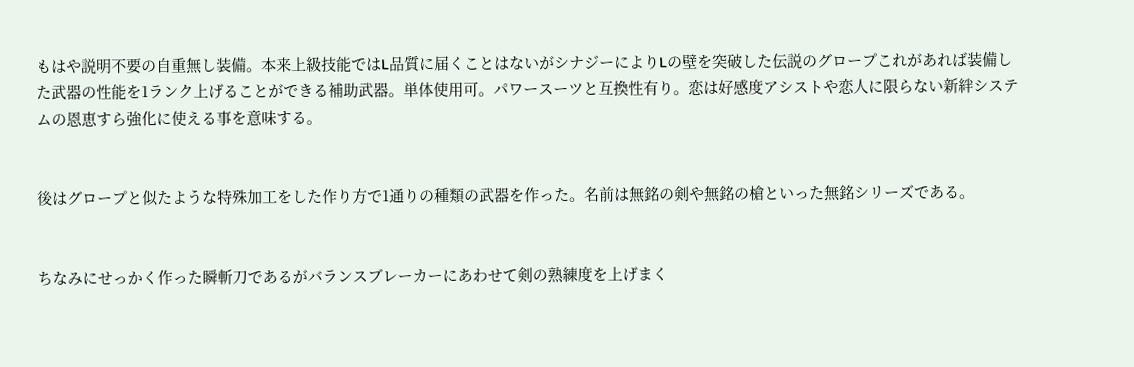もはや説明不要の自重無し装備。本来上級技能ではL品質に届くことはないがシナジーによりLの壁を突破した伝説のグロープこれがあれば装備した武器の性能を1ランク上げることができる補助武器。単体使用可。パワースーツと互換性有り。恋は好感度アシストや恋人に限らない新絆システムの恩恵すら強化に使える事を意味する。


後はグロープと似たような特殊加工をした作り方で1通りの種類の武器を作った。名前は無銘の剣や無銘の槍といった無銘シリーズである。


ちなみにせっかく作った瞬斬刀であるがバランスブレーカーにあわせて剣の熟練度を上げまく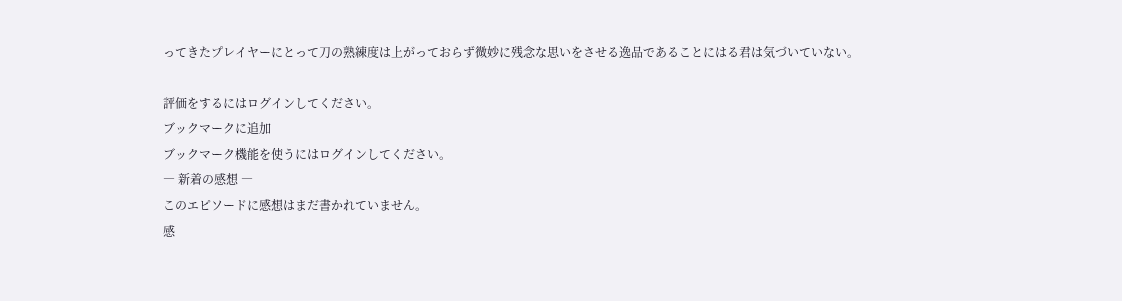ってきたプレイヤーにとって刀の熟練度は上がっておらず微妙に残念な思いをさせる逸品であることにはる君は気づいていない。

評価をするにはログインしてください。
ブックマークに追加
ブックマーク機能を使うにはログインしてください。
― 新着の感想 ―
このエピソードに感想はまだ書かれていません。
感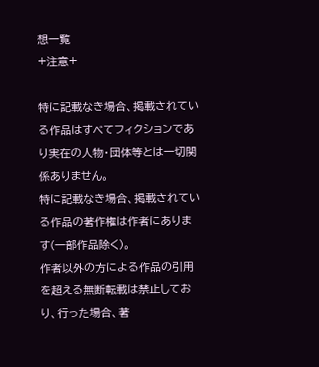想一覧
+注意+

特に記載なき場合、掲載されている作品はすべてフィクションであり実在の人物・団体等とは一切関係ありません。
特に記載なき場合、掲載されている作品の著作権は作者にあります(一部作品除く)。
作者以外の方による作品の引用を超える無断転載は禁止しており、行った場合、著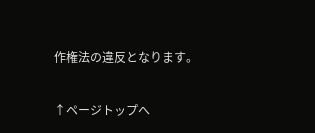作権法の違反となります。

↑ページトップへ